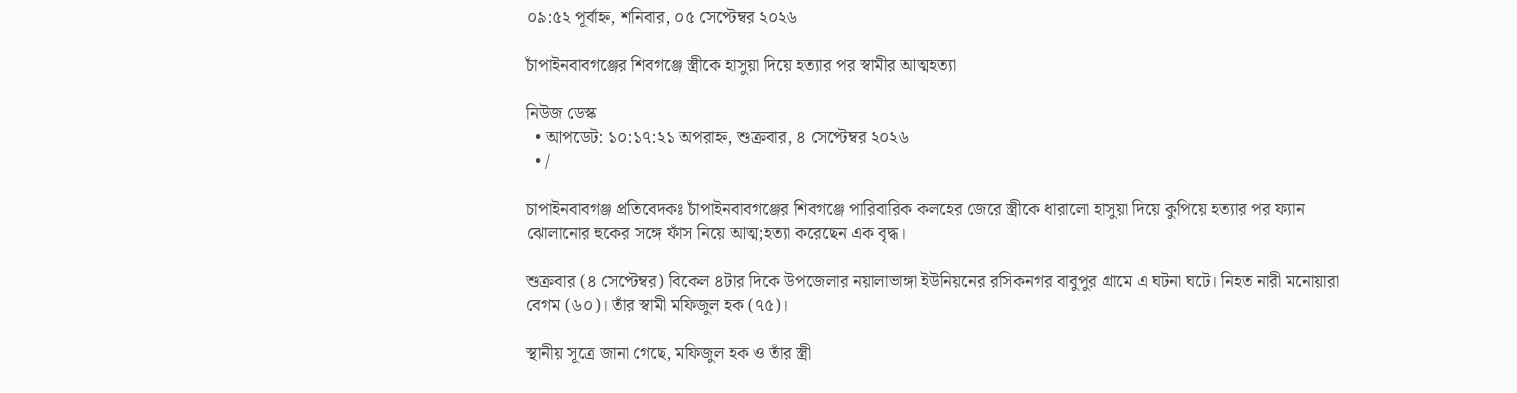০৯:৫২ পূর্বাহ্ন, শনিবার, ০৫ সেপ্টেম্বর ২০২৬

চাঁপাইনবাবগঞ্জের শিবগঞ্জে স্ত্রীকে হাসুয়া দিয়ে হত্যার পর স্বামীর আত্মহত্যা

নিউজ ডেস্ক
  • আপডেট: ১০:১৭:২১ অপরাহ্ন, শুক্রবার, ৪ সেপ্টেম্বর ২০২৬
  • /

চাপাইনবাবগঞ্জ প্রতিবেদকঃ চাঁপাইনবাবগঞ্জের শিবগঞ্জে পারিবারিক কলহের জেরে স্ত্রীকে ধারালো হাসুয়া দিয়ে কুপিয়ে হত্যার পর ফ্যান ঝোলানোর হুকের সঙ্গে ফাঁস নিয়ে আত্ম;হত্যা করেছেন এক বৃদ্ধ।

শুক্রবার (৪ সেপ্টেম্বর) বিকেল ৪টার দিকে উপজেলার নয়ালাভাঙ্গা ইউনিয়নের রসিকনগর বাবুপুর গ্রামে এ ঘটনা ঘটে। নিহত নারী মনোয়ারা বেগম (৬০)। তাঁর স্বামী মফিজুল হক (৭৫)।

স্থানীয় সূত্রে জানা গেছে, মফিজুল হক ও তাঁর স্ত্রী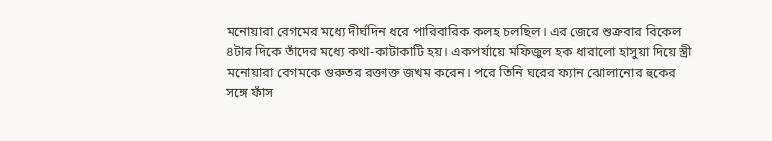মনোয়ারা বেগমের মধ্যে দীর্ঘদিন ধরে পারিবারিক কলহ চলছিল। এর জেরে শুক্রবার বিকেল ৪টার দিকে তাঁদের মধ্যে কথা-কাটাকাটি হয়। একপর্যায়ে মফিজুল হক ধারালো হাসুয়া দিয়ে স্ত্রী মনোয়ারা বেগমকে গুরুতর রক্তাক্ত জখম করেন। পরে তিনি ঘরের ফ্যান ঝোলানোর হুকের সঙ্গে ফাঁস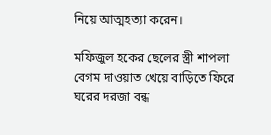নিয়ে আত্মহত্যা করেন।

মফিজুল হকের ছেলের স্ত্রী শাপলা বেগম দাওয়াত খেয়ে বাড়িতে ফিরে ঘরের দরজা বন্ধ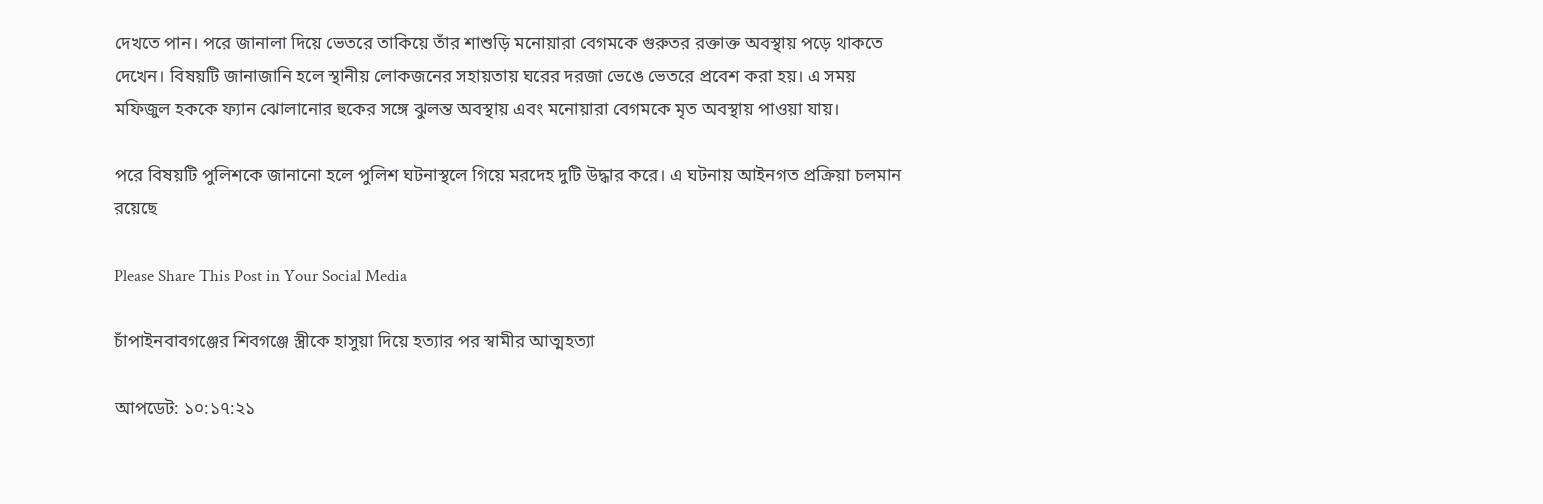দেখতে পান। পরে জানালা দিয়ে ভেতরে তাকিয়ে তাঁর শাশুড়ি মনোয়ারা বেগমকে গুরুতর রক্তাক্ত অবস্থায় পড়ে থাকতে দেখেন। বিষয়টি জানাজানি হলে স্থানীয় লোকজনের সহায়তায় ঘরের দরজা ভেঙে ভেতরে প্রবেশ করা হয়। এ সময় মফিজুল হককে ফ্যান ঝোলানোর হুকের সঙ্গে ঝুলন্ত অবস্থায় এবং মনোয়ারা বেগমকে মৃত অবস্থায় পাওয়া যায়।

পরে বিষয়টি পুলিশকে জানানো হলে পুলিশ ঘটনাস্থলে গিয়ে মরদেহ দুটি উদ্ধার করে। এ ঘটনায় আইনগত প্রক্রিয়া চলমান রয়েছে

Please Share This Post in Your Social Media

চাঁপাইনবাবগঞ্জের শিবগঞ্জে স্ত্রীকে হাসুয়া দিয়ে হত্যার পর স্বামীর আত্মহত্যা

আপডেট: ১০:১৭:২১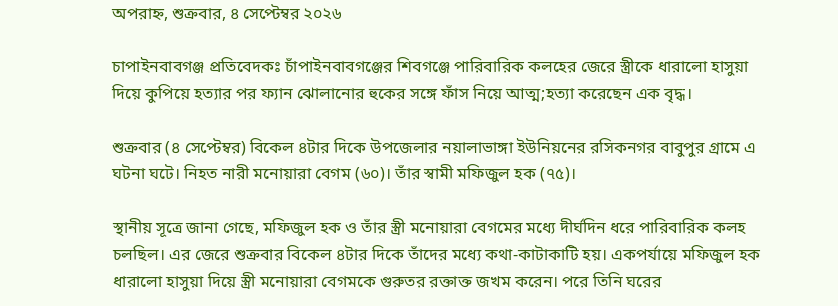অপরাহ্ন, শুক্রবার, ৪ সেপ্টেম্বর ২০২৬

চাপাইনবাবগঞ্জ প্রতিবেদকঃ চাঁপাইনবাবগঞ্জের শিবগঞ্জে পারিবারিক কলহের জেরে স্ত্রীকে ধারালো হাসুয়া দিয়ে কুপিয়ে হত্যার পর ফ্যান ঝোলানোর হুকের সঙ্গে ফাঁস নিয়ে আত্ম;হত্যা করেছেন এক বৃদ্ধ।

শুক্রবার (৪ সেপ্টেম্বর) বিকেল ৪টার দিকে উপজেলার নয়ালাভাঙ্গা ইউনিয়নের রসিকনগর বাবুপুর গ্রামে এ ঘটনা ঘটে। নিহত নারী মনোয়ারা বেগম (৬০)। তাঁর স্বামী মফিজুল হক (৭৫)।

স্থানীয় সূত্রে জানা গেছে, মফিজুল হক ও তাঁর স্ত্রী মনোয়ারা বেগমের মধ্যে দীর্ঘদিন ধরে পারিবারিক কলহ চলছিল। এর জেরে শুক্রবার বিকেল ৪টার দিকে তাঁদের মধ্যে কথা-কাটাকাটি হয়। একপর্যায়ে মফিজুল হক ধারালো হাসুয়া দিয়ে স্ত্রী মনোয়ারা বেগমকে গুরুতর রক্তাক্ত জখম করেন। পরে তিনি ঘরের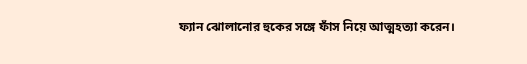ফ্যান ঝোলানোর হুকের সঙ্গে ফাঁস নিয়ে আত্মহত্যা করেন।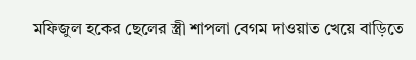মফিজুল হকের ছেলের স্ত্রী শাপলা বেগম দাওয়াত খেয়ে বাড়িতে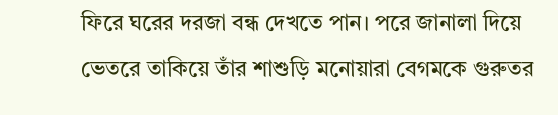ফিরে ঘরের দরজা বন্ধ দেখতে পান। পরে জানালা দিয়ে ভেতরে তাকিয়ে তাঁর শাশুড়ি মনোয়ারা বেগমকে গুরুতর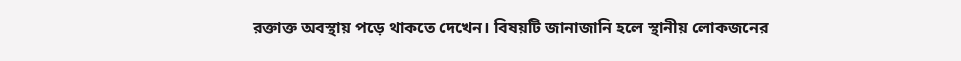রক্তাক্ত অবস্থায় পড়ে থাকতে দেখেন। বিষয়টি জানাজানি হলে স্থানীয় লোকজনের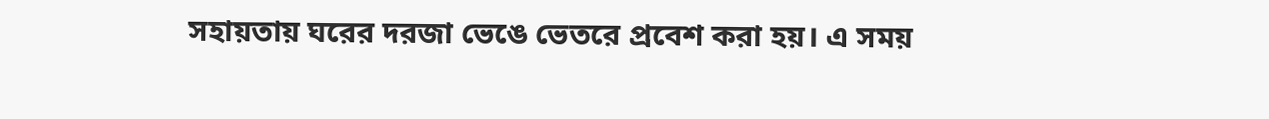সহায়তায় ঘরের দরজা ভেঙে ভেতরে প্রবেশ করা হয়। এ সময়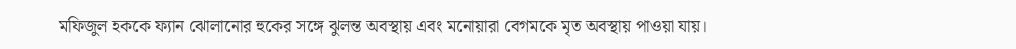মফিজুল হককে ফ্যান ঝোলানোর হুকের সঙ্গে ঝুলন্ত অবস্থায় এবং মনোয়ারা বেগমকে মৃত অবস্থায় পাওয়া যায়।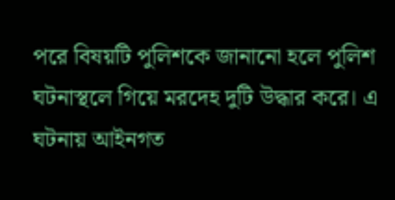পরে বিষয়টি পুলিশকে জানানো হলে পুলিশ ঘটনাস্থলে গিয়ে মরদেহ দুটি উদ্ধার করে। এ ঘটনায় আইনগত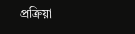প্রক্রিয়া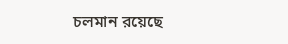চলমান রয়েছে